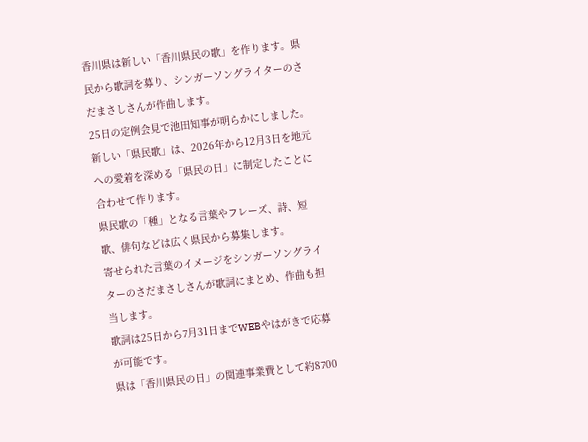香川県は新しい「香川県民の歌」を作ります。県民から歌詞を募り、シンガーソングライターのさだまさしさんが作曲します。
25日の定例会見で池田知事が明らかにしました。
新しい「県民歌」は、2026年から12月3日を地元への愛着を深める「県民の日」に制定したことに合わせて作ります。
県民歌の「種」となる言葉やフレーズ、詩、短歌、俳句などは広く県民から募集します。
寄せられた言葉のイメージをシンガーソングライターのさだまさしさんが歌詞にまとめ、作曲も担当します。
歌詞は25日から7月31日までWEBやはがきで応募が可能です。
県は「香川県民の日」の関連事業費として約8700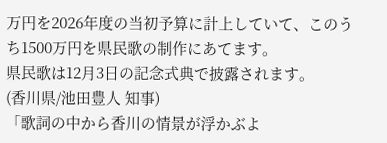万円を2026年度の当初予算に計上していて、このうち1500万円を県民歌の制作にあてます。
県民歌は12月3日の記念式典で披露されます。
(香川県/池田豊人 知事)
「歌詞の中から香川の情景が浮かぶよ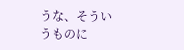うな、そういうものに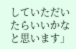していただいたらいいかなと思います」